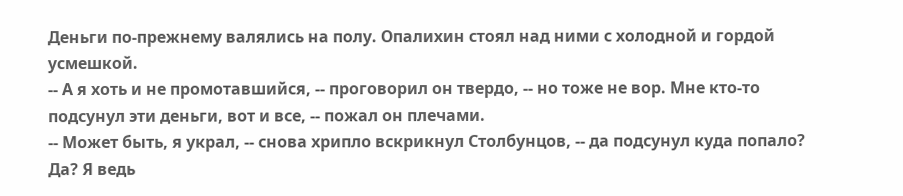Деньги по-прежнему валялись на полу. Опалихин стоял над ними с холодной и гордой усмешкой.
-- А я хоть и не промотавшийся, -- проговорил он твердо, -- но тоже не вор. Мне кто-то подсунул эти деньги, вот и все, -- пожал он плечами.
-- Может быть, я украл, -- снова хрипло вскрикнул Столбунцов, -- да подсунул куда попало? Да? Я ведь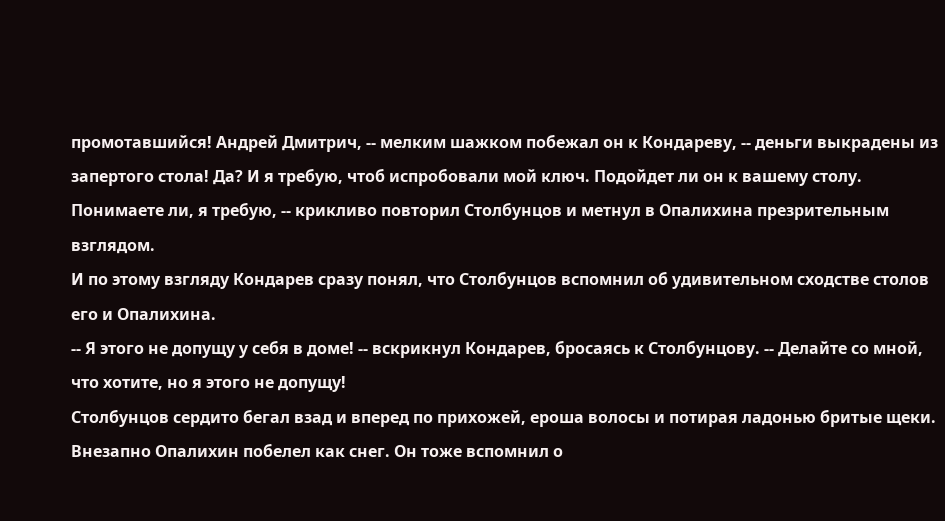промотавшийся! Андрей Дмитрич, -- мелким шажком побежал он к Кондареву, -- деньги выкрадены из запертого стола! Да? И я требую, чтоб испробовали мой ключ. Подойдет ли он к вашему столу. Понимаете ли, я требую, -- крикливо повторил Столбунцов и метнул в Опалихина презрительным взглядом.
И по этому взгляду Кондарев сразу понял, что Столбунцов вспомнил об удивительном сходстве столов его и Опалихина.
-- Я этого не допущу у себя в доме! -- вскрикнул Кондарев, бросаясь к Столбунцову. -- Делайте со мной, что хотите, но я этого не допущу!
Столбунцов сердито бегал взад и вперед по прихожей, ероша волосы и потирая ладонью бритые щеки.
Внезапно Опалихин побелел как снег. Он тоже вспомнил о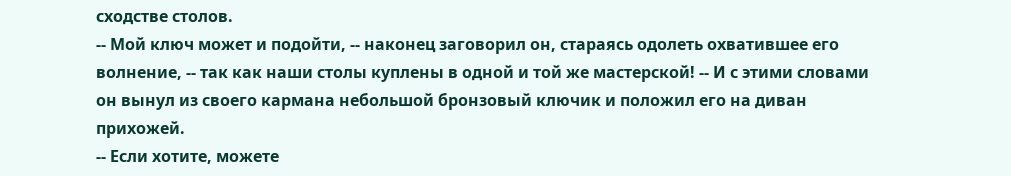сходстве столов.
-- Мой ключ может и подойти, -- наконец заговорил он, стараясь одолеть охватившее его волнение, -- так как наши столы куплены в одной и той же мастерской! -- И с этими словами он вынул из своего кармана небольшой бронзовый ключик и положил его на диван прихожей.
-- Если хотите, можете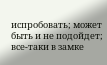испробовать; может быть и не подойдет; все-таки в замке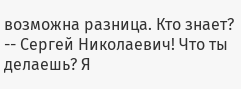возможна разница. Кто знает?
-- Сергей Николаевич! Что ты делаешь? Я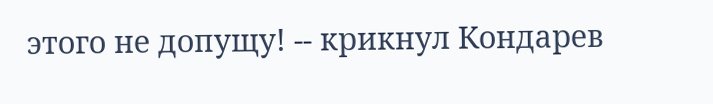этого не допущу! -- крикнул Кондарев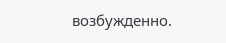возбужденно.